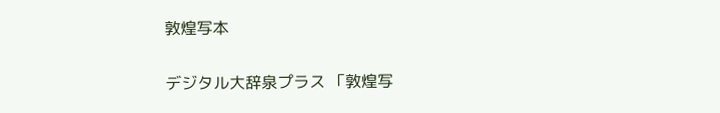敦煌写本

デジタル大辞泉プラス 「敦煌写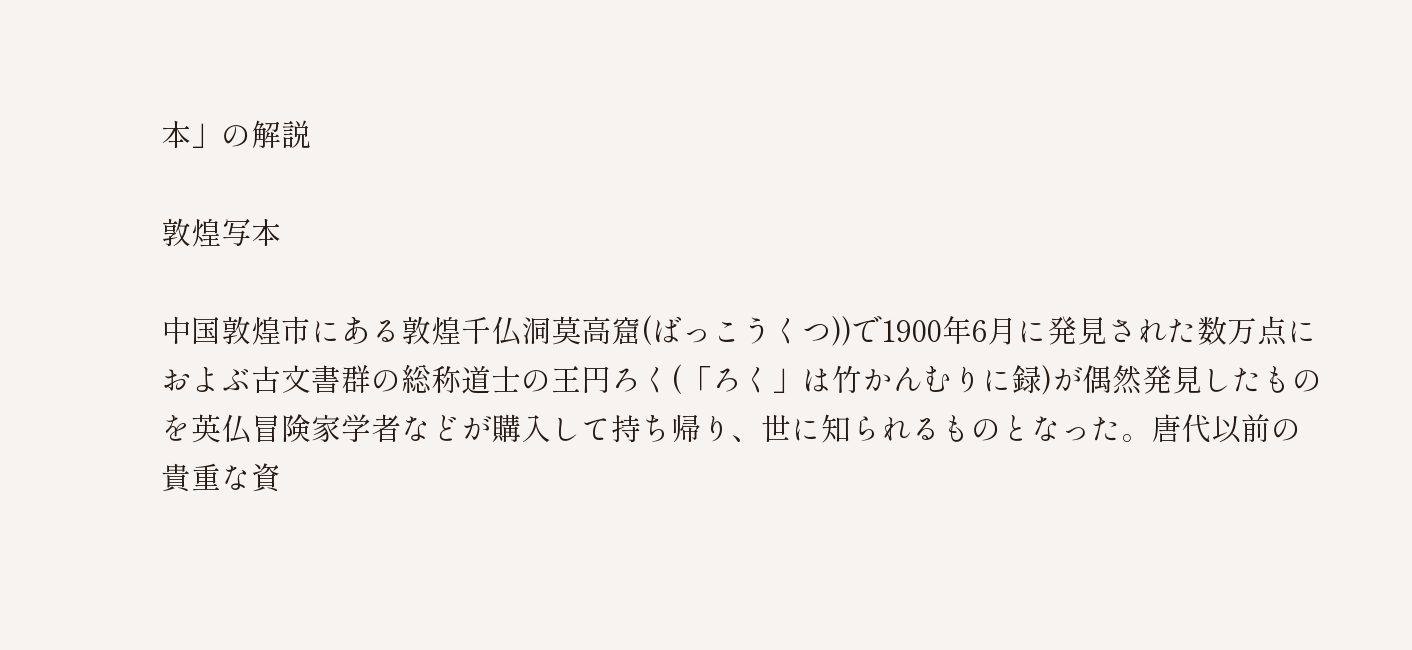本」の解説

敦煌写本

中国敦煌市にある敦煌千仏洞莫高窟(ばっこうくつ))で1900年6月に発見された数万点におよぶ古文書群の総称道士の王円ろく(「ろく」は竹かんむりに録)が偶然発見したものを英仏冒険家学者などが購入して持ち帰り、世に知られるものとなった。唐代以前の貴重な資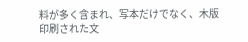料が多く含まれ、写本だけでなく、木版印刷された文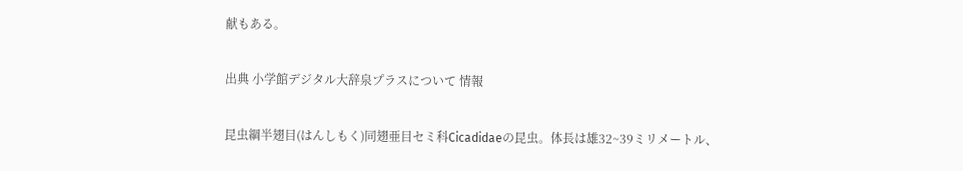献もある。

出典 小学館デジタル大辞泉プラスについて 情報

昆虫綱半翅目(はんしもく)同翅亜目セミ科Cicadidaeの昆虫。体長は雄32~39ミリメートル、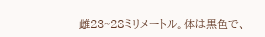雌23~28ミリメートル。体は黒色で、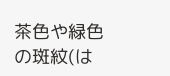茶色や緑色の斑紋(は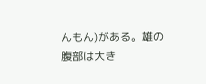んもん)がある。雄の腹部は大き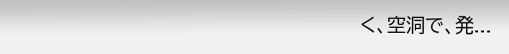く、空洞で、発...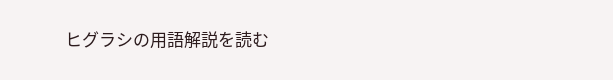ヒグラシの用語解説を読む